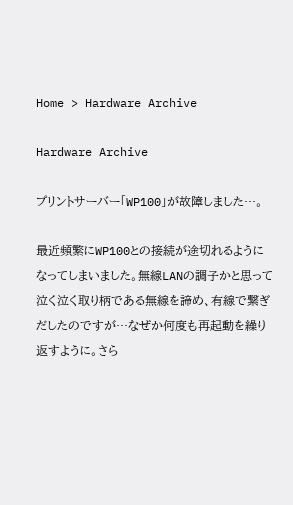Home > Hardware Archive

Hardware Archive

プリントサーバー「WP100」が故障しました…。

最近頻繁にWP100との接続が途切れるようになってしまいました。無線LANの調子かと思って泣く泣く取り柄である無線を諦め、有線で繋ぎだしたのですが…なぜか何度も再起動を繰り返すように。さら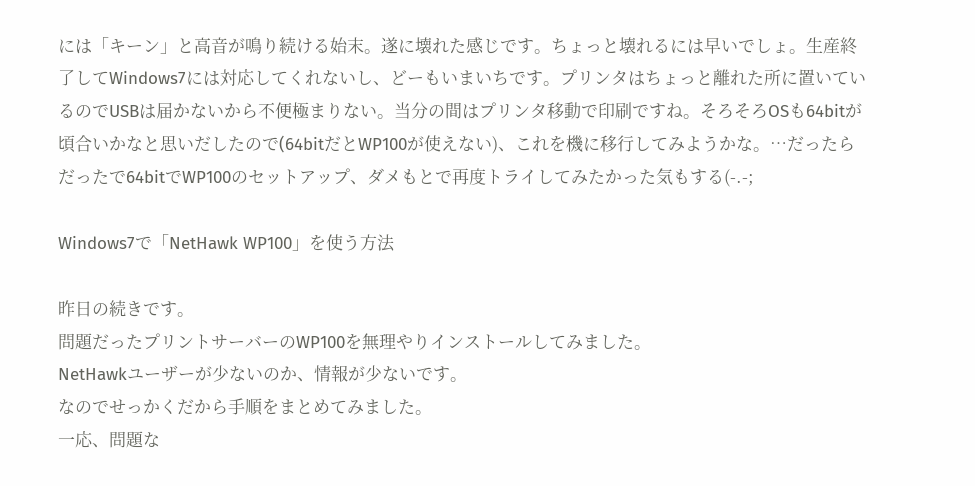には「キーン」と高音が鳴り続ける始末。遂に壊れた感じです。ちょっと壊れるには早いでしょ。生産終了してWindows7には対応してくれないし、どーもいまいちです。プリンタはちょっと離れた所に置いているのでUSBは届かないから不便極まりない。当分の間はプリンタ移動で印刷ですね。そろそろOSも64bitが頃合いかなと思いだしたので(64bitだとWP100が使えない)、これを機に移行してみようかな。…だったらだったで64bitでWP100のセットアップ、ダメもとで再度トライしてみたかった気もする(-.-;

Windows7で「NetHawk WP100」を使う方法

昨日の続きです。
問題だったプリントサーバーのWP100を無理やりインストールしてみました。
NetHawkユーザーが少ないのか、情報が少ないです。
なのでせっかくだから手順をまとめてみました。
一応、問題な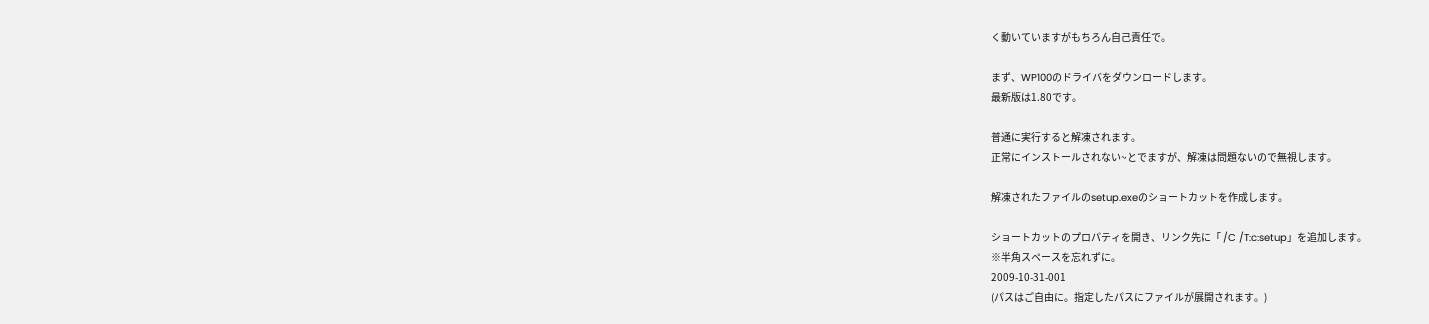く動いていますがもちろん自己責任で。

まず、WP100のドライバをダウンロードします。
最新版は1.80です。

普通に実行すると解凍されます。
正常にインストールされない~とでますが、解凍は問題ないので無視します。

解凍されたファイルのsetup.exeのショートカットを作成します。

ショートカットのプロパティを開き、リンク先に「 /C /T:c:setup」を追加します。
※半角スペースを忘れずに。
2009-10-31-001
(パスはご自由に。指定したパスにファイルが展開されます。)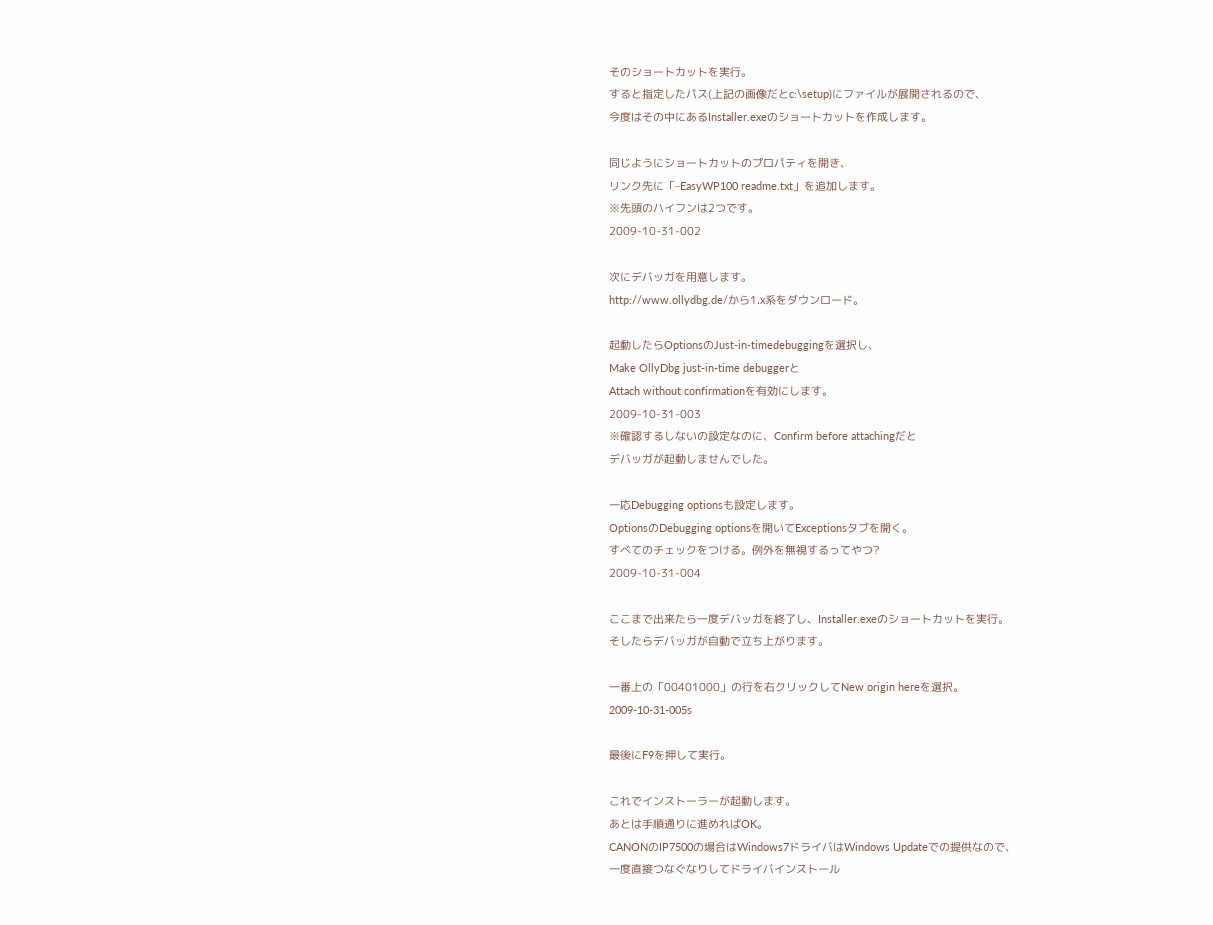そのショートカットを実行。
すると指定したパス(上記の画像だとc:\setup)にファイルが展開されるので、
今度はその中にあるInstaller.exeのショートカットを作成します。

同じようにショートカットのプロパティを開き、
リンク先に「–EasyWP100 readme.txt」を追加します。
※先頭のハイフンは2つです。
2009-10-31-002

次にデバッガを用意します。
http://www.ollydbg.de/から1.x系をダウンロード。

起動したらOptionsのJust-in-timedebuggingを選択し、
Make OllyDbg just-in-time debuggerと
Attach without confirmationを有効にします。
2009-10-31-003
※確認するしないの設定なのに、Confirm before attachingだと
デバッガが起動しませんでした。

一応Debugging optionsも設定します。
OptionsのDebugging optionsを開いてExceptionsタブを開く。
すべてのチェックをつける。例外を無視するってやつ?
2009-10-31-004

ここまで出来たら一度デバッガを終了し、Installer.exeのショートカットを実行。
そしたらデバッガが自動で立ち上がります。

一番上の「00401000」の行を右クリックしてNew origin hereを選択。
2009-10-31-005s

最後にF9を押して実行。

これでインストーラーが起動します。
あとは手順通りに進めればOK。
CANONのIP7500の場合はWindows7ドライバはWindows Updateでの提供なので、
一度直接つなぐなりしてドライバインストール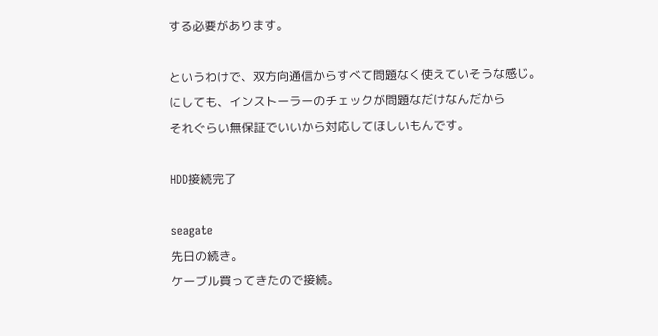する必要があります。

というわけで、双方向通信からすべて問題なく使えていそうな感じ。
にしても、インストーラーのチェックが問題なだけなんだから
それぐらい無保証でいいから対応してほしいもんです。

HDD接続完了

seagate
先日の続き。
ケーブル買ってきたので接続。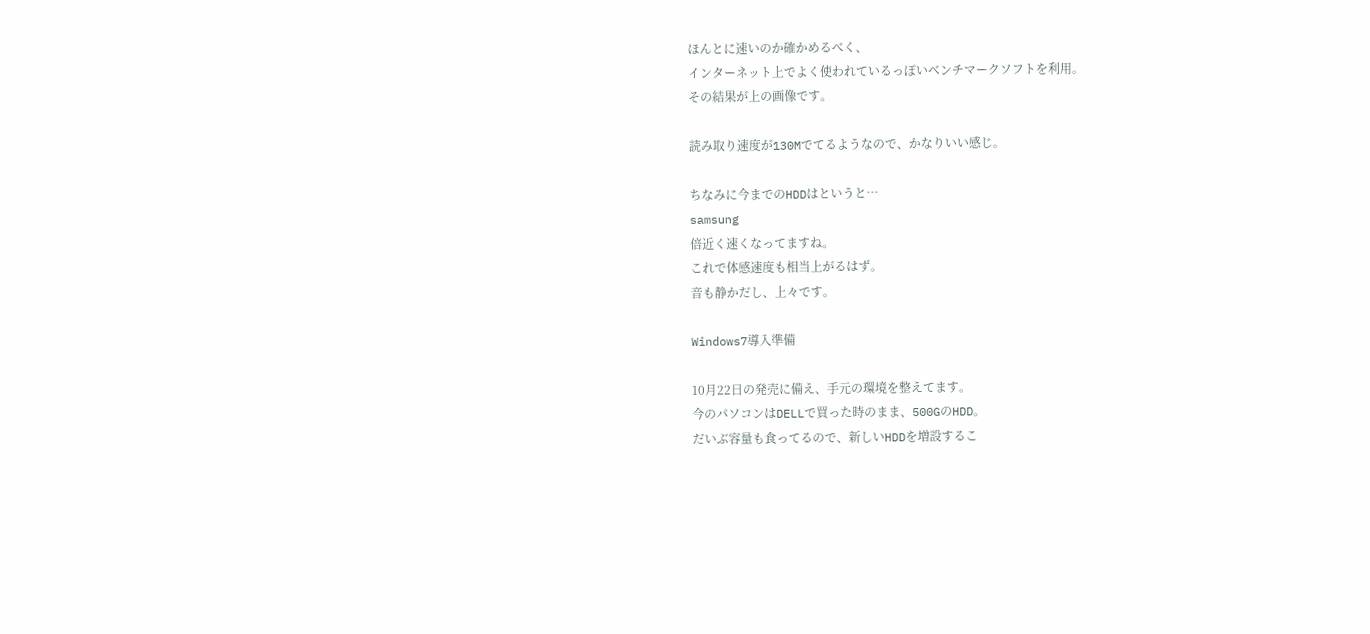ほんとに速いのか確かめるべく、
インターネット上でよく使われているっぽいベンチマークソフトを利用。
その結果が上の画像です。

読み取り速度が130Mでてるようなので、かなりいい感じ。

ちなみに今までのHDDはというと…
samsung
倍近く速くなってますね。
これで体感速度も相当上がるはず。
音も静かだし、上々です。

Windows7導入準備

10月22日の発売に備え、手元の環境を整えてます。
今のパソコンはDELLで買った時のまま、500GのHDD。
だいぶ容量も食ってるので、新しいHDDを増設するこ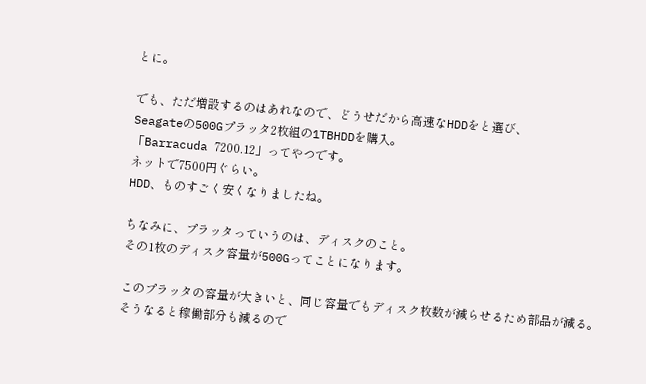とに。

でも、ただ増設するのはあれなので、どうせだから高速なHDDをと選び、
Seagateの500Gプラッタ2枚組の1TBHDDを購入。
「Barracuda 7200.12」ってやつです。
ネットで7500円ぐらい。
HDD、ものすごく安くなりましたね。

ちなみに、プラッタっていうのは、ディスクのこと。
その1枚のディスク容量が500Gってことになります。

このプラッタの容量が大きいと、同じ容量でもディスク枚数が減らせるため部品が減る。
そうなると稼働部分も減るので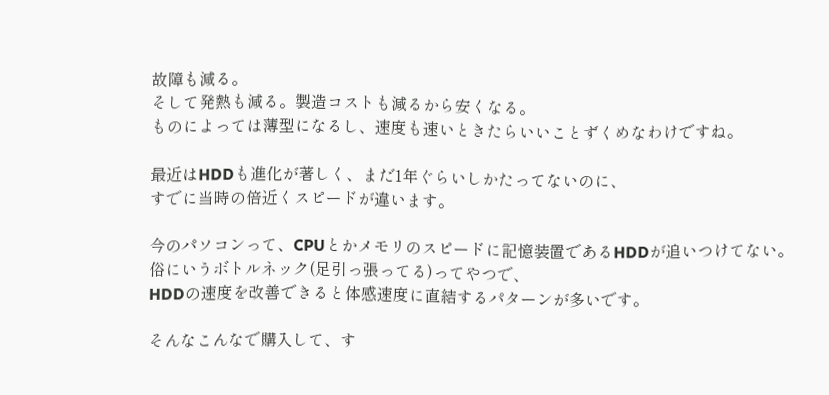故障も減る。
そして発熱も減る。製造コストも減るから安くなる。
ものによっては薄型になるし、速度も速いときたらいいことずくめなわけですね。

最近はHDDも進化が著しく、まだ1年ぐらいしかたってないのに、
すでに当時の倍近くスピードが違います。

今のパソコンって、CPUとかメモリのスピードに記憶装置であるHDDが追いつけてない。
俗にいうボトルネック(足引っ張ってる)ってやつで、
HDDの速度を改善できると体感速度に直結するパターンが多いです。

そんなこんなで購入して、す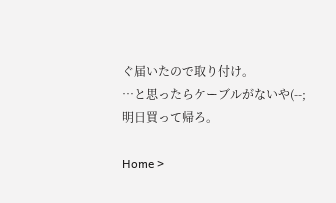ぐ届いたので取り付け。
…と思ったらケーブルがないや(--;
明日買って帰ろ。

Home >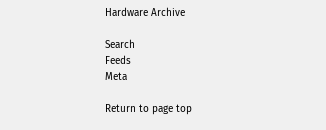Hardware Archive

Search
Feeds
Meta

Return to page top